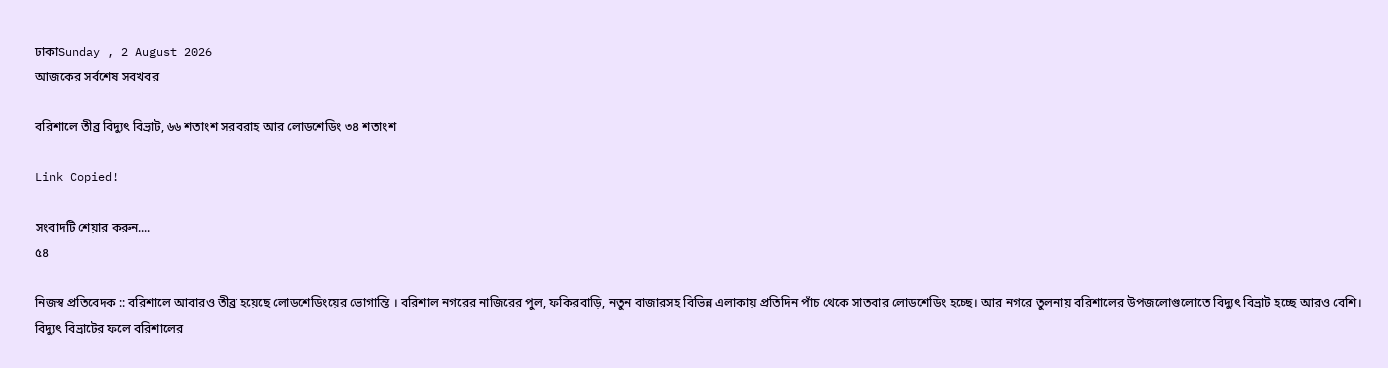ঢাকাSunday , 2 August 2026
আজকের সর্বশেষ সবখবর

বরিশালে তীব্র বিদ্যুৎ বিভ্রাট, ৬৬ শতাংশ সরবরাহ আর লোডশেডিং ৩৪ শতাংশ

Link Copied!

সংবাদটি শেয়ার করুন....
৫৪

নিজস্ব প্রতিবেদক :: বরিশালে আবারও তীব্র হয়েছে লোডশেডিংয়ের ভোগান্তি । বরিশাল নগরের নাজিরের পুল, ফকিরবাড়ি, নতুন বাজারসহ বিভিন্ন এলাকায় প্রতিদিন পাঁচ থেকে সাতবার লোডশেডিং হচ্ছে। আর নগরে তুলনায় বরিশালের উপজলোগুলোতে বিদ্যুৎ বিভ্রাট হচ্ছে আরও বেশি। বিদ্যুৎ বিভ্রাটের ফলে বরিশালের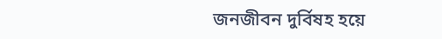জনজীবন দুর্বিষহ হয়ে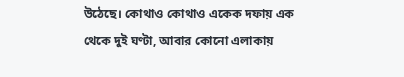উঠেছে। কোথাও কোথাও একেক দফায় এক থেকে দুই ঘণ্টা, আবার কোনো এলাকায়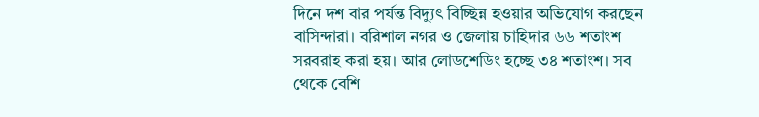দিনে দশ বার পর্যন্ত বিদ্যুৎ বিচ্ছিন্ন হওয়ার অভিযোগ করছেন বাসিন্দারা। বরিশাল নগর ও জেলায় চাহিদার ৬৬ শতাংশ সরবরাহ করা হয়। আর লোডশেডিং হচ্ছে ৩৪ শতাংশ। সব থেকে বেশি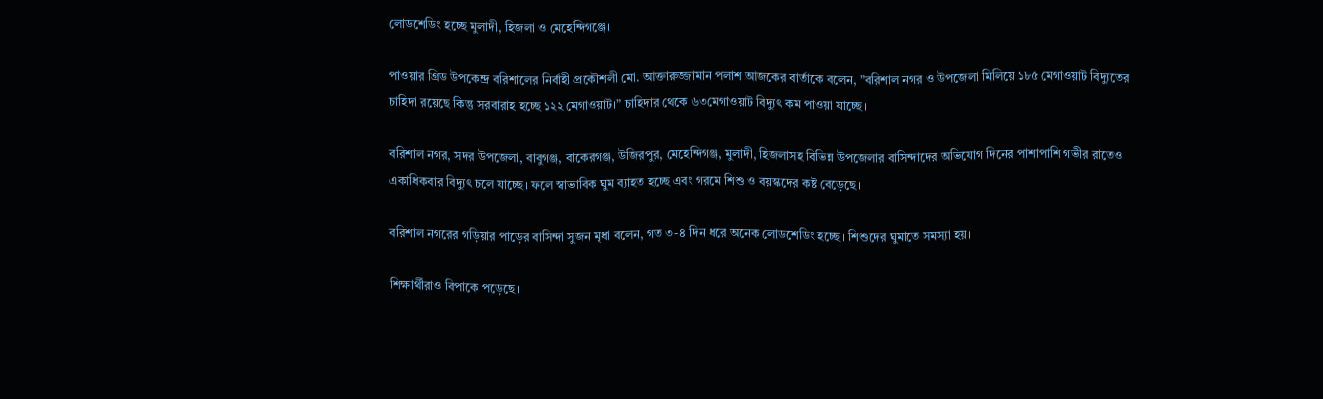লোডশেডিং হচ্ছে মুলাদী, হিজলা ও মেহেন্দিগঞ্জে।

পাওয়ার গ্রিড উপকেন্দ্র বরিশালের নির্বাহী প্রকৌশলী মো. আক্তারুজ্জামান পলাশ আজকের বার্তাকে বলেন, ”বরিশাল নগর ও উপজেলা মিলিয়ে ১৮৫ মেগাওয়াট বিদ্যুতের চাহিদা রয়েছে কিন্তু সরবারাহ হচ্ছে ১২২ মেগাওয়াট।” চাহিদার থেকে ৬৩মেগাওয়াট বিদ্যুৎ কম পাওয়া যাচ্ছে।

বরিশাল নগর, সদর উপজেলা, বাবুগঞ্জ, বাকেরগঞ্জ, উজিরপুর, মেহেন্দিগঞ্জ, মুলাদী, হিজলাসহ বিভিন্ন উপজেলার বাসিন্দাদের অভিযোগ দিনের পাশাপাশি গভীর রাতেও একাধিকবার বিদ্যুৎ চলে যাচ্ছে। ফলে স্বাভাবিক ঘুম ব্যাহত হচ্ছে এবং গরমে শিশু ও বয়স্কদের কষ্ট বেড়েছে।

বরিশাল নগরের গড়িয়ার পাড়ের বাসিন্দা সুজন মৃধা বলেন, গত ৩-৪ দিন ধরে অনেক লোডশেডিং হচ্ছে। শিশুদের ঘুমাতে সমস্যা হয়।

শিক্ষার্থীরাও বিপাকে পড়েছে।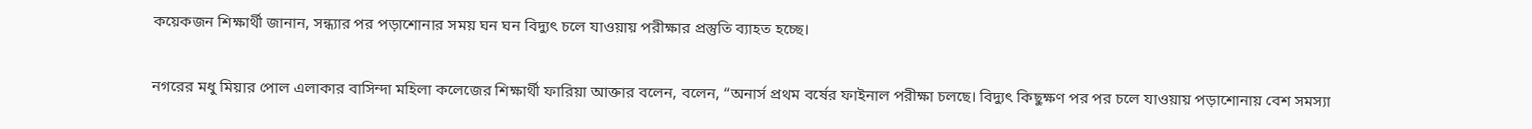কয়েকজন শিক্ষার্থী জানান, সন্ধ্যার পর পড়াশোনার সময় ঘন ঘন বিদ্যুৎ চলে যাওয়ায় পরীক্ষার প্রস্তুতি ব্যাহত হচ্ছে।

নগরের মধু মিয়ার পোল এলাকার বাসিন্দা মহিলা কলেজের শিক্ষার্থী ফারিয়া আক্তার বলেন, বলেন, “অনার্স প্রথম বর্ষের ফাইনাল পরীক্ষা চলছে। বিদ্যুৎ কিছুক্ষণ পর পর চলে যাওয়ায় পড়াশোনায় বেশ সমস্যা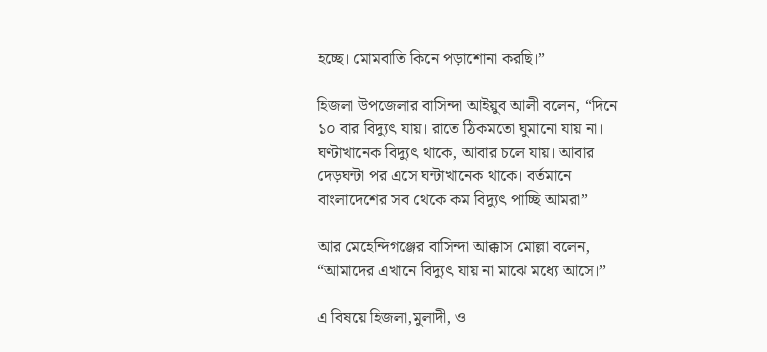হচ্ছে। মোমবাতি কিনে পড়াশোনা করছি।”

হিজলা উপজেলার বাসিন্দা আইয়ুব আলী বলেন, “দিনে ১০ বার বিদ্যুৎ যায়। রাতে ঠিকমতো ঘুমানো যায় না। ঘণ্টাখানেক বিদ্যুৎ থাকে, আবার চলে যায়। আবার দেড়ঘন্টা পর এসে ঘন্টাখানেক থাকে। বর্তমানে বাংলাদেশের সব থেকে কম বিদ্যুৎ পাচ্ছি আমরা”

আর মেহেন্দিগঞ্জের বাসিন্দা আক্কাস মোল্লা বলেন, “আমাদের এখানে বিদ্যুৎ যায় না মাঝে মধ্যে আসে।”

এ বিষয়ে হিজলা,মুলাদী, ও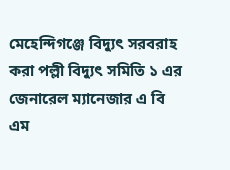মেহেন্দিগঞ্জে বিদ্যুৎ সরবরাহ করা পল্লী বিদ্যুৎ সমিতি ১ এর জেনারেল ম্যানেজার এ বি এম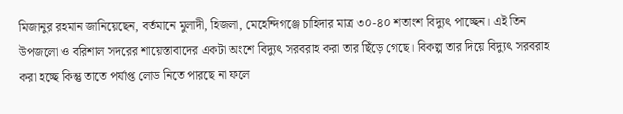মিজানুর রহমান জানিয়েছেন, বর্তমানে মুলাদী, হিজলা, মেহেন্দিগঞ্জে চাহিদার মাত্র ৩০-৪০ শতাংশ বিদ্যুৎ পাচ্ছেন। এই তিন উপজলো ও বরিশাল সদরের শায়েস্তাবাদের একটা অংশে বিদ্যুৎ সরবরাহ করা তার ছিঁড়ে গেছে। বিকল্প তার দিয়ে বিদ্যুৎ সরবরাহ করা হচ্ছে কিন্তু তাতে পর্যাপ্ত লোড নিতে পারছে না ফলে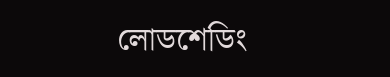লোডশেডিং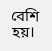বেশি হয়।